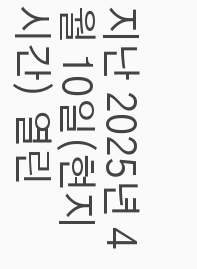지난 2025년 4월 10일(현지시간) 열린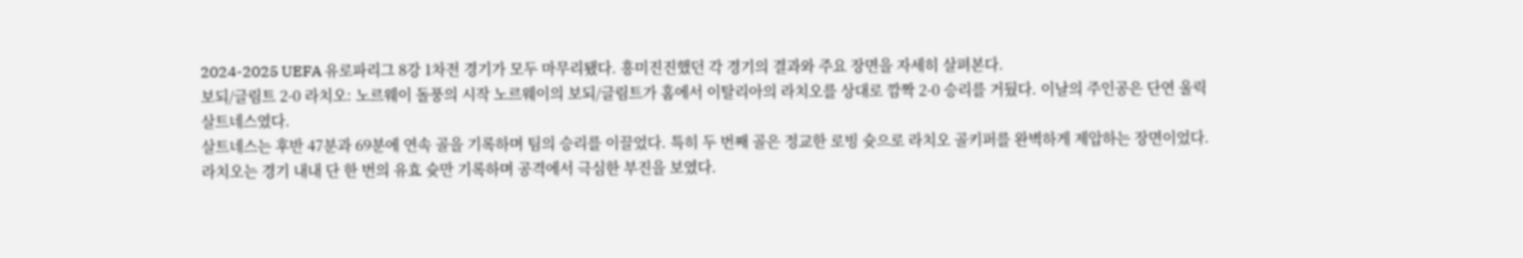2024-2025 UEFA 유로파리그 8강 1차전 경기가 모두 마무리됐다. 흥미진진했던 각 경기의 결과와 주요 장면을 자세히 살펴본다.
보되/글림트 2-0 라치오: 노르웨이 돌풍의 시작 노르웨이의 보되/글림트가 홈에서 이탈리아의 라치오를 상대로 깜짝 2-0 승리를 거뒀다. 이날의 주인공은 단연 울릭 살트네스였다.
살트네스는 후반 47분과 69분에 연속 골을 기록하며 팀의 승리를 이끌었다. 특히 두 번째 골은 정교한 로빙 슛으로 라치오 골키퍼를 완벽하게 제압하는 장면이었다.
라치오는 경기 내내 단 한 번의 유효 슛만 기록하며 공격에서 극심한 부진을 보였다.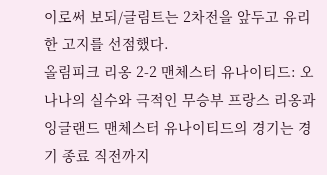이로써 보되/글림트는 2차전을 앞두고 유리한 고지를 선점했다.
올림피크 리옹 2-2 맨체스터 유나이티드: 오나나의 실수와 극적인 무승부 프랑스 리옹과 잉글랜드 맨체스터 유나이티드의 경기는 경기 종료 직전까지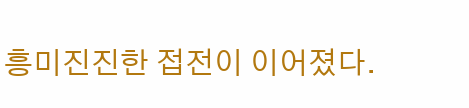흥미진진한 접전이 이어졌다.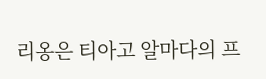리옹은 티아고 알마다의 프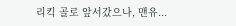리킥 골로 앞서갔으나, 맨유...